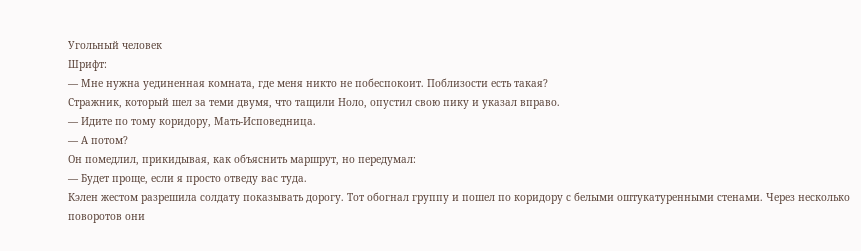Угольный человек
Шрифт:
— Мне нужна уединенная комната, где меня никто не побеспокоит. Поблизости есть такая?
Стражник, который шел за теми двумя, что тащили Ноло, опустил свою пику и указал вправо.
— Идите по тому коридору, Мать-Исповедница.
— А потом?
Он помедлил, прикидывая, как объяснить маршрут, но передумал:
— Будет проще, если я просто отведу вас туда.
Кэлен жестом разрешила солдату показывать дорогу. Тот обогнал группу и пошел по коридору с белыми оштукатуренными стенами. Через несколько поворотов они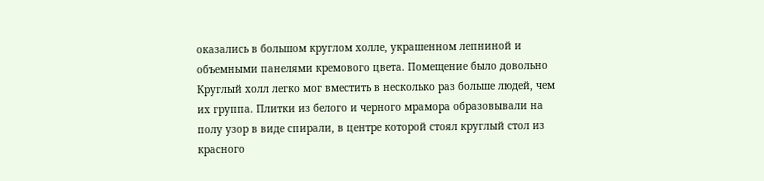оказались в большом круглом холле, украшенном лепниной и объемными панелями кремового цвета. Помещение было довольно
Круглый холл легко мог вместить в несколько раз больше людей, чем их группа. Плитки из белого и черного мрамора образовывали на полу узор в виде спирали, в центре которой стоял круглый стол из красного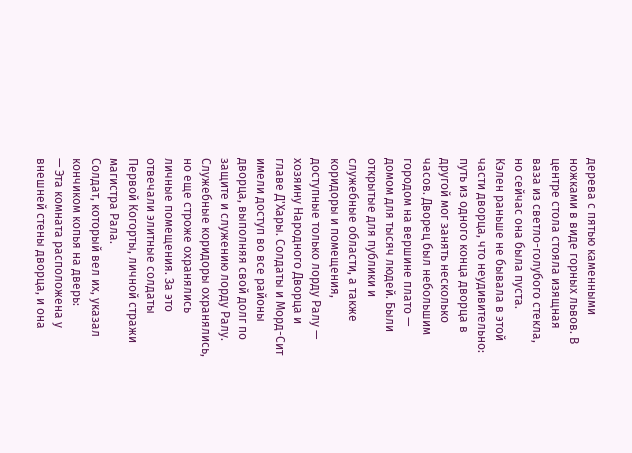дерева с пятью каменными ножками в виде горных львов. В центре стола стояла изящная ваза из светло-голубого стекла, но сейчас она была пуста.
Кэлен раньше не бывала в этой части дворца, что неудивительно: путь из одного конца дворца в другой мог занять несколько часов. Дворец был небольшим городом на вершине плато — домом для тысяч людей. Были открытые для публики и служебные области, а также коридоры и помещения, доступные только лорду Ралу — хозяину Народного Дворца и главе Д'Хары. Солдаты и Морд-Сит имели доступ во все районы дворца, выполняя свой долг по защите и служению лорду Ралу. Служебные коридоры охранялись, но еще строже охранялись личные помещения. За это отвечали элитные солдаты Первой Когорты, личной стражи магистра Рала.
Солдат, который вел их, указал кончиком копья на дверь:
— Эта комната расположена у внешней стены дворца, и она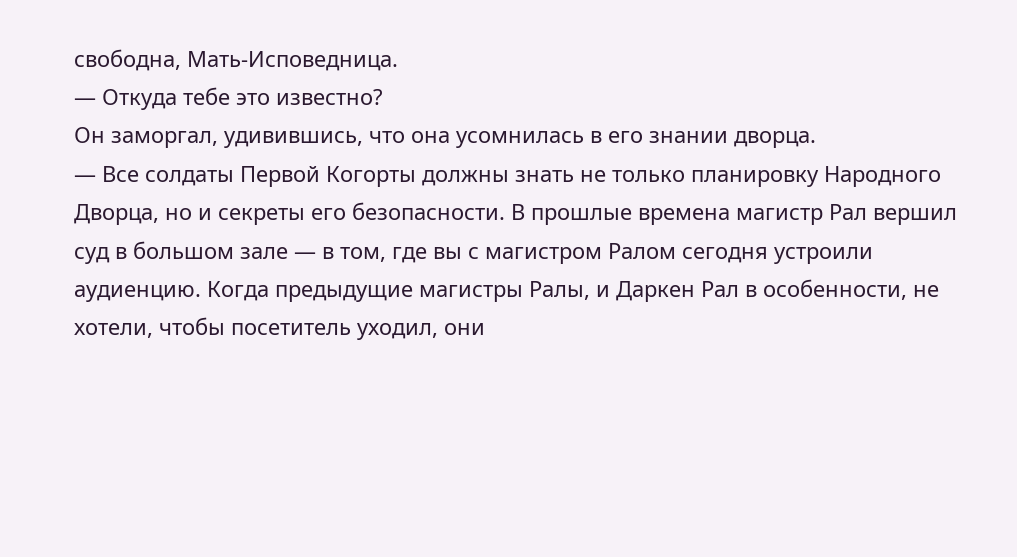свободна, Мать-Исповедница.
— Откуда тебе это известно?
Он заморгал, удивившись, что она усомнилась в его знании дворца.
— Все солдаты Первой Когорты должны знать не только планировку Народного Дворца, но и секреты его безопасности. В прошлые времена магистр Рал вершил суд в большом зале — в том, где вы с магистром Ралом сегодня устроили аудиенцию. Когда предыдущие магистры Ралы, и Даркен Рал в особенности, не хотели, чтобы посетитель уходил, они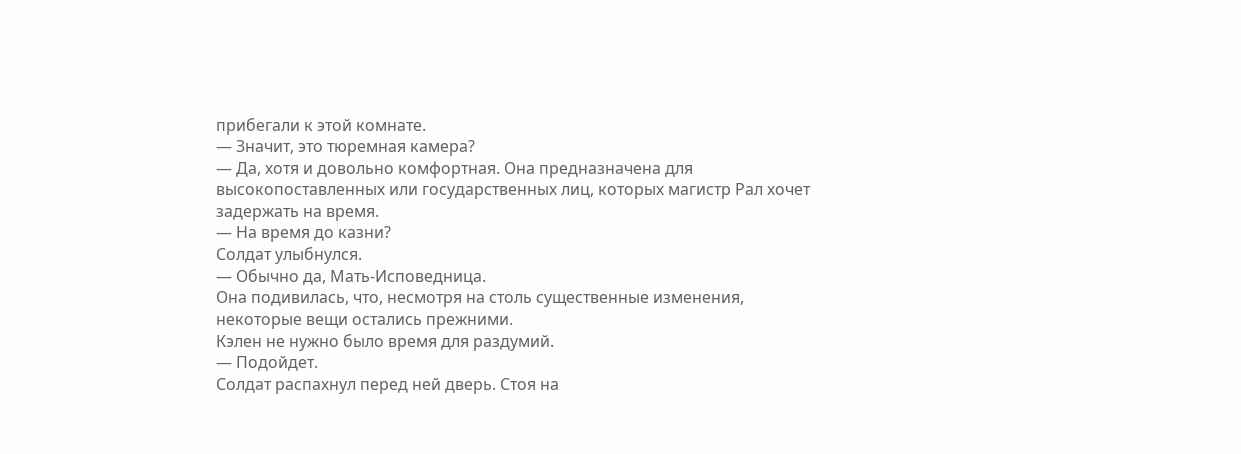прибегали к этой комнате.
— Значит, это тюремная камера?
— Да, хотя и довольно комфортная. Она предназначена для высокопоставленных или государственных лиц, которых магистр Рал хочет задержать на время.
— На время до казни?
Солдат улыбнулся.
— Обычно да, Мать-Исповедница.
Она подивилась, что, несмотря на столь существенные изменения, некоторые вещи остались прежними.
Кэлен не нужно было время для раздумий.
— Подойдет.
Солдат распахнул перед ней дверь. Стоя на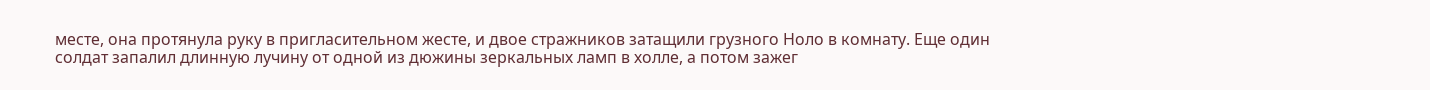месте, она протянула руку в пригласительном жесте, и двое стражников затащили грузного Ноло в комнату. Еще один солдат запалил длинную лучину от одной из дюжины зеркальных ламп в холле, а потом зажег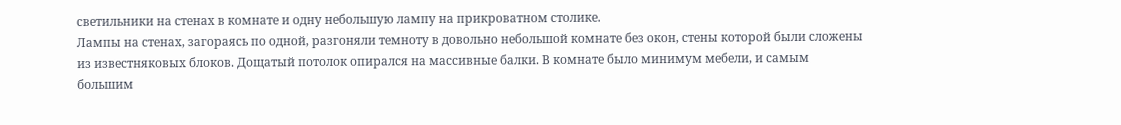светильники на стенах в комнате и одну небольшую лампу на прикроватном столике.
Лампы на стенах, загораясь по одной, разгоняли темноту в довольно небольшой комнате без окон, стены которой были сложены из известняковых блоков. Дощатый потолок опирался на массивные балки. В комнате было минимум мебели, и самым большим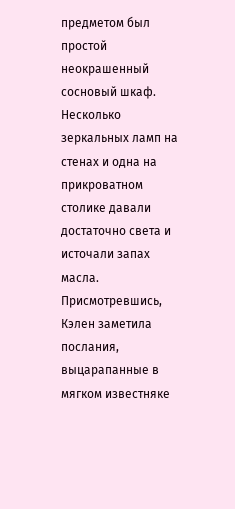предметом был простой неокрашенный сосновый шкаф. Несколько зеркальных ламп на стенах и одна на прикроватном столике давали достаточно света и источали запах масла.
Присмотревшись, Кэлен заметила послания, выцарапанные в мягком известняке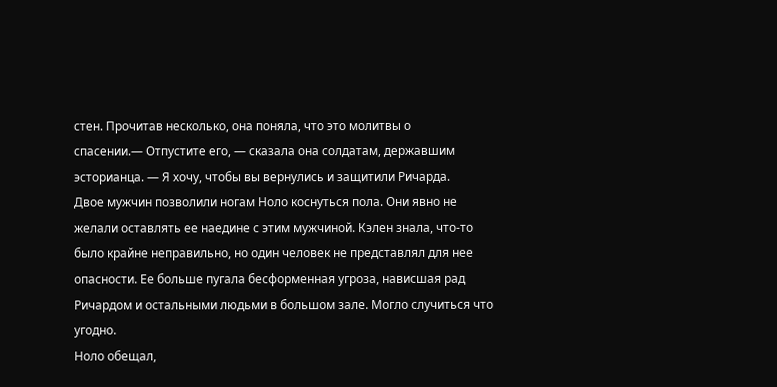стен. Прочитав несколько, она поняла, что это молитвы о
спасении.— Отпустите его, — сказала она солдатам, державшим эсторианца. — Я хочу, чтобы вы вернулись и защитили Ричарда.
Двое мужчин позволили ногам Ноло коснуться пола. Они явно не желали оставлять ее наедине с этим мужчиной. Кэлен знала, что-то было крайне неправильно, но один человек не представлял для нее опасности. Ее больше пугала бесформенная угроза, нависшая рад Ричардом и остальными людьми в большом зале. Могло случиться что угодно.
Ноло обещал,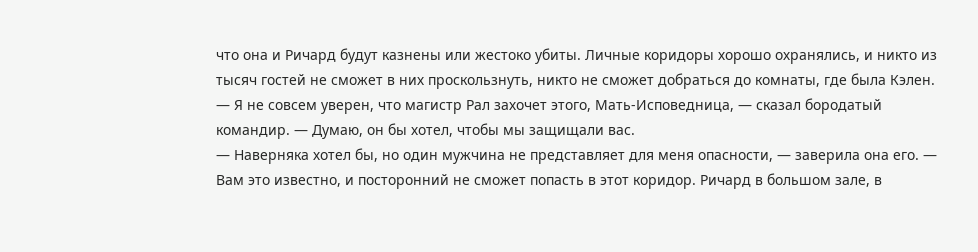что она и Ричард будут казнены или жестоко убиты. Личные коридоры хорошо охранялись, и никто из тысяч гостей не сможет в них проскользнуть, никто не сможет добраться до комнаты, где была Кэлен.
— Я не совсем уверен, что магистр Рал захочет этого, Мать-Исповедница, — сказал бородатый командир. — Думаю, он бы хотел, чтобы мы защищали вас.
— Наверняка хотел бы, но один мужчина не представляет для меня опасности, — заверила она его. — Вам это известно, и посторонний не сможет попасть в этот коридор. Ричард в большом зале, в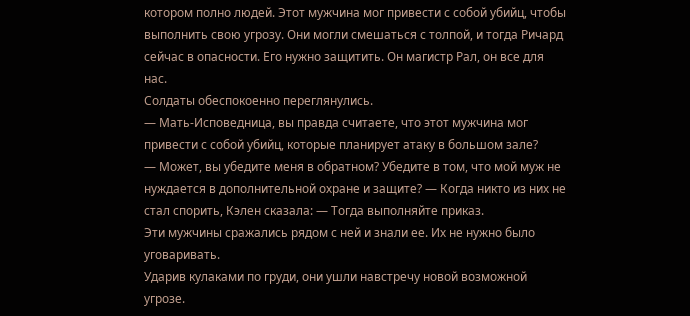котором полно людей. Этот мужчина мог привести с собой убийц, чтобы выполнить свою угрозу. Они могли смешаться с толпой, и тогда Ричард сейчас в опасности. Его нужно защитить. Он магистр Рал, он все для нас.
Солдаты обеспокоенно переглянулись.
— Мать-Исповедница, вы правда считаете, что этот мужчина мог привести с собой убийц, которые планирует атаку в большом зале?
— Может, вы убедите меня в обратном? Убедите в том, что мой муж не нуждается в дополнительной охране и защите? — Когда никто из них не стал спорить, Кэлен сказала: — Тогда выполняйте приказ.
Эти мужчины сражались рядом с ней и знали ее. Их не нужно было уговаривать.
Ударив кулаками по груди, они ушли навстречу новой возможной угрозе.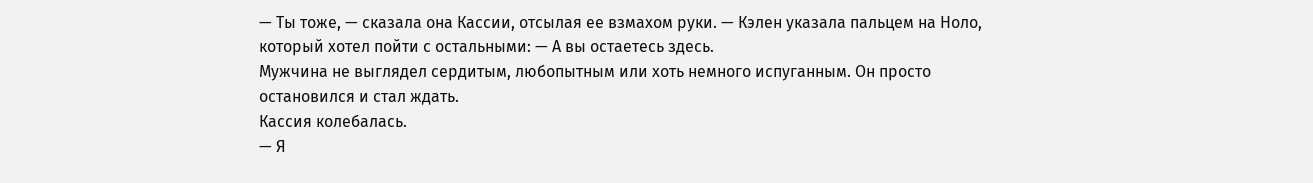— Ты тоже, — сказала она Кассии, отсылая ее взмахом руки. — Кэлен указала пальцем на Ноло, который хотел пойти с остальными: — А вы остаетесь здесь.
Мужчина не выглядел сердитым, любопытным или хоть немного испуганным. Он просто остановился и стал ждать.
Кассия колебалась.
— Я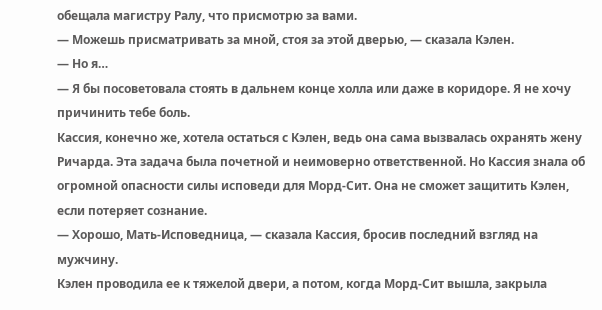обещала магистру Ралу, что присмотрю за вами.
— Можешь присматривать за мной, стоя за этой дверью, — сказала Кэлен.
— Но я…
— Я бы посоветовала стоять в дальнем конце холла или даже в коридоре. Я не хочу причинить тебе боль.
Кассия, конечно же, хотела остаться с Кэлен, ведь она сама вызвалась охранять жену Ричарда. Эта задача была почетной и неимоверно ответственной. Но Кассия знала об огромной опасности силы исповеди для Морд-Сит. Она не сможет защитить Кэлен, если потеряет сознание.
— Хорошо, Мать-Исповедница, — сказала Кассия, бросив последний взгляд на мужчину.
Кэлен проводила ее к тяжелой двери, а потом, когда Морд-Сит вышла, закрыла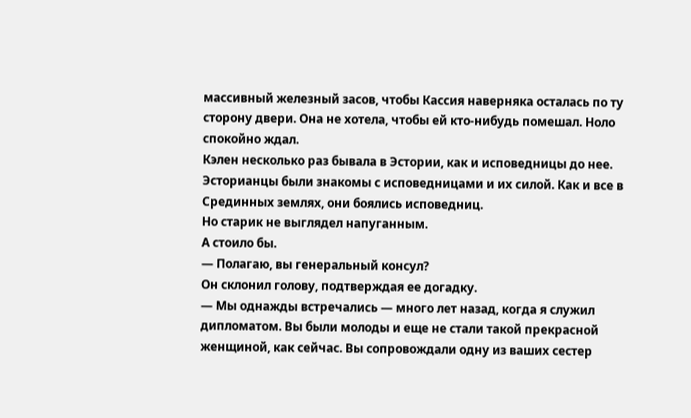массивный железный засов, чтобы Кассия наверняка осталась по ту сторону двери. Она не хотела, чтобы ей кто-нибудь помешал. Ноло спокойно ждал.
Кэлен несколько раз бывала в Эстории, как и исповедницы до нее. Эсторианцы были знакомы с исповедницами и их силой. Как и все в Срединных землях, они боялись исповедниц.
Но старик не выглядел напуганным.
А стоило бы.
— Полагаю, вы генеральный консул?
Он склонил голову, подтверждая ее догадку.
— Мы однажды встречались — много лет назад, когда я служил дипломатом. Вы были молоды и еще не стали такой прекрасной женщиной, как сейчас. Вы сопровождали одну из ваших сестер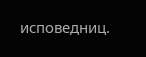исповедниц.